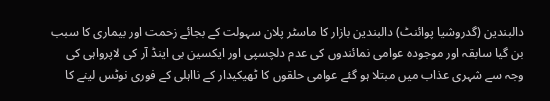دالبندین (گدروشیا پوائنٹ) دالبندین بازار کا ماسٹر پلان سہولت کے بجائے زحمت اور بیماری کا سبب بن گیا سابقہ اور موجودہ عوامی نمائندوں کی عدم دلچسپی اور ایکسین بی اینڈ آر کی لاپرواہی کی وجہ سے شہری عذاب میں مبتلا ہو گئے عوامی حلقوں کا ٹھیکیدار کے نااہلی کے فوری نوٹس لینے کا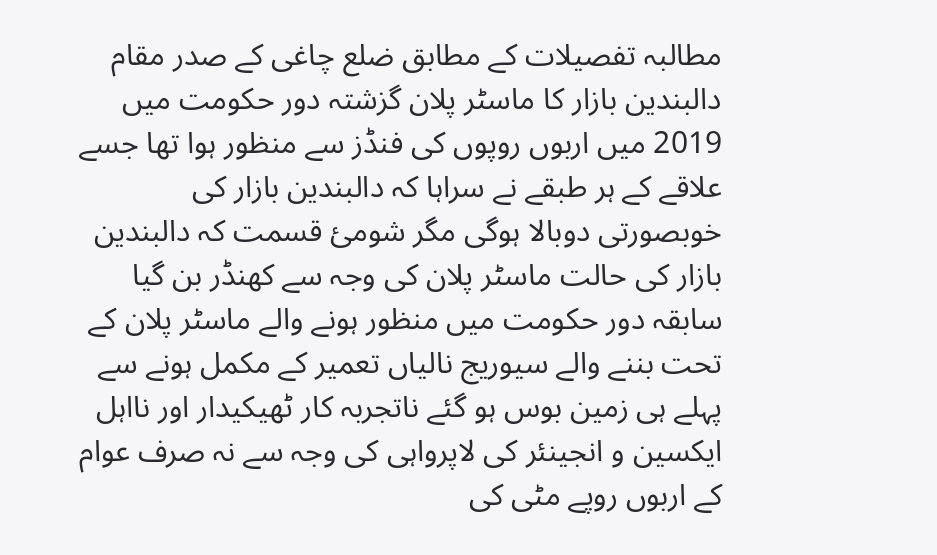مطالبہ تفصیلات کے مطابق ضلع چاغی کے صدر مقام دالبندین بازار کا ماسٹر پلان گزشتہ دور حکومت میں 2019 میں اربوں روپوں کی فنڈز سے منظور ہوا تھا جسے علاقے کے ہر طبقے نے سراہا کہ دالبندین بازار کی خوبصورتی دوبالا ہوگی مگر شومئ قسمت کہ دالبندین بازار کی حالت ماسٹر پلان کی وجہ سے کھنڈر بن گیا سابقہ دور حکومت میں منظور ہونے والے ماسٹر پلان کے تحت بننے والے سیوریج نالیاں تعمیر کے مکمل ہونے سے پہلے ہی زمین بوس ہو گئے ناتجربہ کار ٹھیکیدار اور نااہل ایکسین و انجینئر کی لاپرواہی کی وجہ سے نہ صرف عوام کے اربوں روپے مٹی کی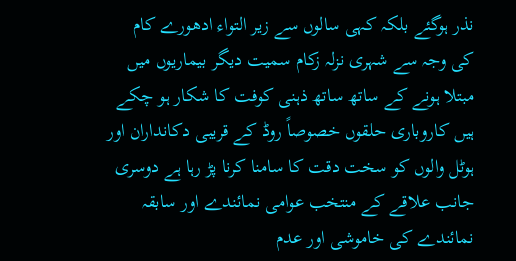نذر ہوگئے بلکہ کہی سالوں سے زیر التواء ادھورے کام کی وجہ سے شہری نزلہ زکام سمیت دیگر بیماریوں میں مبتلا ہونے کے ساتھ ساتھ ذہنی کوفت کا شکار ہو چکے ہیں کاروباری حلقوں خصوصاً روڈ کے قریبی دکانداران اور ہوٹل والوں کو سخت دقت کا سامنا کرنا پڑ رہا ہے دوسری جانب علاقے کے منتخب عوامی نمائندے اور سابقہ نمائندے کی خاموشی اور عدم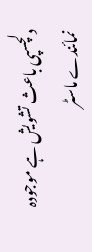دلچسپی باعث تشویش ہے موجودہ نمائندے ماسٹر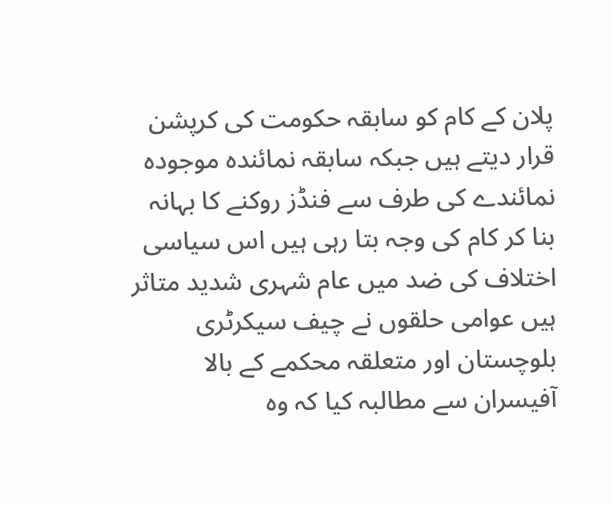پلان کے کام کو سابقہ حکومت کی کرپشن قرار دیتے ہیں جبکہ سابقہ نمائندہ موجودہ نمائندے کی طرف سے فنڈز روکنے کا بہانہ بنا کر کام کی وجہ بتا رہی ہیں اس سیاسی اختلاف کی ضد میں عام شہری شدید متاثر ہیں عوامی حلقوں نے چیف سیکرٹری بلوچستان اور متعلقہ محکمے کے بالا آفیسران سے مطالبہ کیا کہ وہ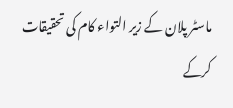ماسٹر پلان کے زیر التواء کام کی تحقیقات کرکے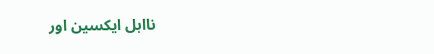نااہل ایکسین اور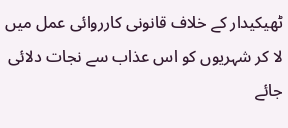ٹھیکیدار کے خلاف قانونی کارروائی عمل میں لا کر شہریوں کو اس عذاب سے نجات دلائی جائے